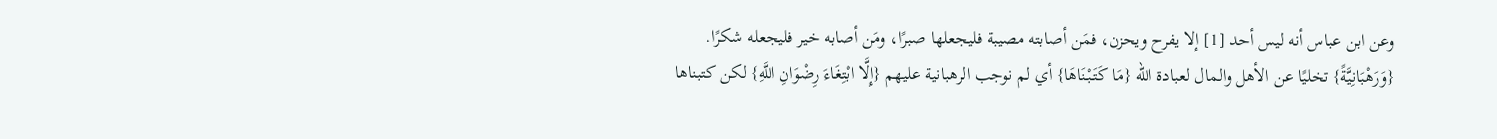وعن ابن عباس أنه ليس أحد [1] إلا يفرح ويحزن، فمَن أصابته مصيبة فليجعلها صبرًا، ومَن أصابه خير فليجعله شكرًا.
{وَرَهْبَانِيَّةً} تخليًا عن الأهل والمال لعبادة الله {مَا كَتَبْنَاهَا} أي لم نوجب الرهبانية عليهم {إِلَّا ابْتِغَاءَ رِضْوَانِ اللَّهِ} لكن كتبناها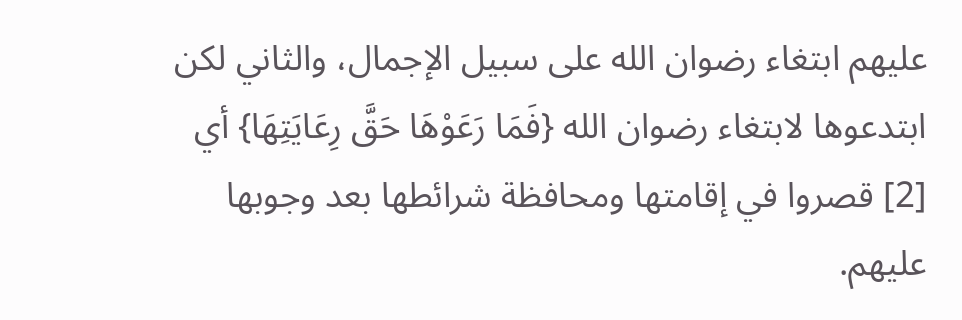عليهم ابتغاء رضوان الله على سبيل الإجمال، والثاني لكن ابتدعوها لابتغاء رضوان الله {فَمَا رَعَوْهَا حَقَّ رِعَايَتِهَا} أي [2] قصروا في إقامتها ومحافظة شرائطها بعد وجوبها عليهم.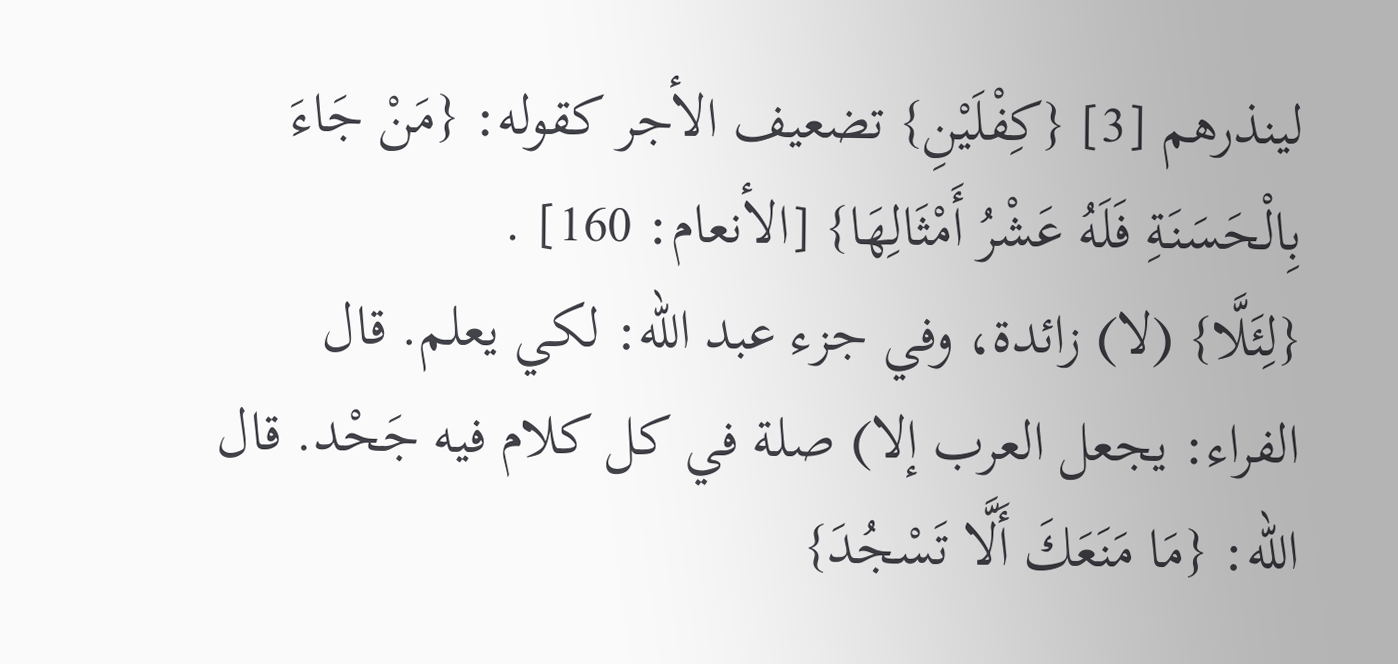لينذرهم [3] {كِفْلَيْنِ} تضعيف الأجر كقوله: {مَنْ جَاءَ بِالْحَسَنَةِ فَلَهُ عَشْرُ أَمْثَالِهَا} [الأنعام: 160] .
{لِئَلَّا} (لا) زائدة، وفي جزء عبد الله: لكي يعلم. قال الفراء: يجعل العرب إلا) صلة في كل كلام فيه جَحْد. قال الله: {مَا مَنَعَكَ أَلَّا تَسْجُدَ}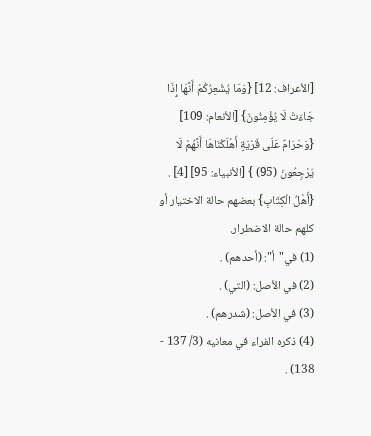[الأعراف: 12] {وَمَا يُشْعِرُكُمْ أَنَّهَا إِذَا جَاءَتْ لَا يُؤْمِنُونَ} [الأنعام: 109] {وَحَرَامٌ عَلَى قَرْيَةٍ أَهْلَكْنَاهَا أَنَّهُمْ لَا يَرْجِعُونَ (95) } [الأنبياء: 95] [4] .
{أَهْلُ الْكِتَابِ} بعضهم حالة الاختيار أو كلهم حالة الاضطرار.
(1) في"أ": (أحدهم) .
(2) في الأصل: (التي) .
(3) في الأصل: (شدرهم) .
(4) ذكره الفراء في معانيه (3/ 137 - 138) .